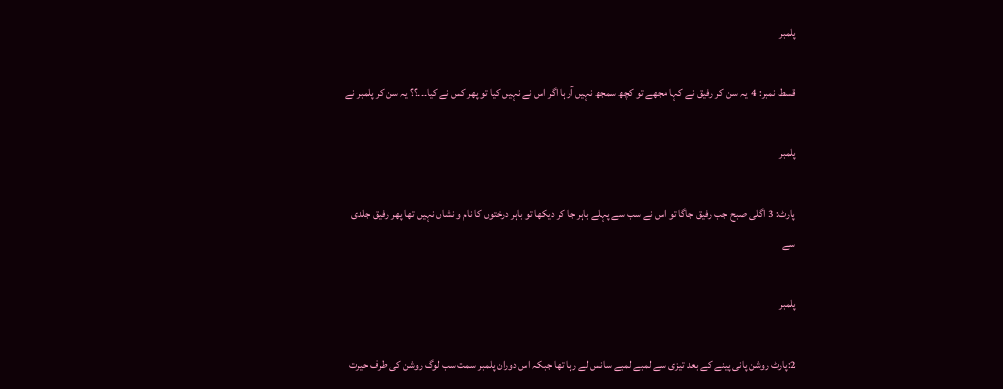پلمبر

قسط نمبر: 4  یہ سن کر رفیق نے کہا مجھے تو کچھ سمجھ نہیں آرہا اگر اس نے نہیں کیا تو پھر کس نے کیا۔۔۔؟؟ یہ سن کر پلمبر نے

پلمبر

پارٹ: 3 اگلی صبح جب رفیق جاگا تو اس نے سب سے پہلے باہر جا کر دیکھا تو باہر درختوں کا نام و نشاں نہیں تھا پھر رفیق جلدی سے

پلمبر

2:پارٹ روشن پانی پینے کے بعد تیزی سے لمبے لمبے سانس لے رہا تھا جبکہ اس دوران پلمبر سمت سب لوگ روشن کی طرف حیرت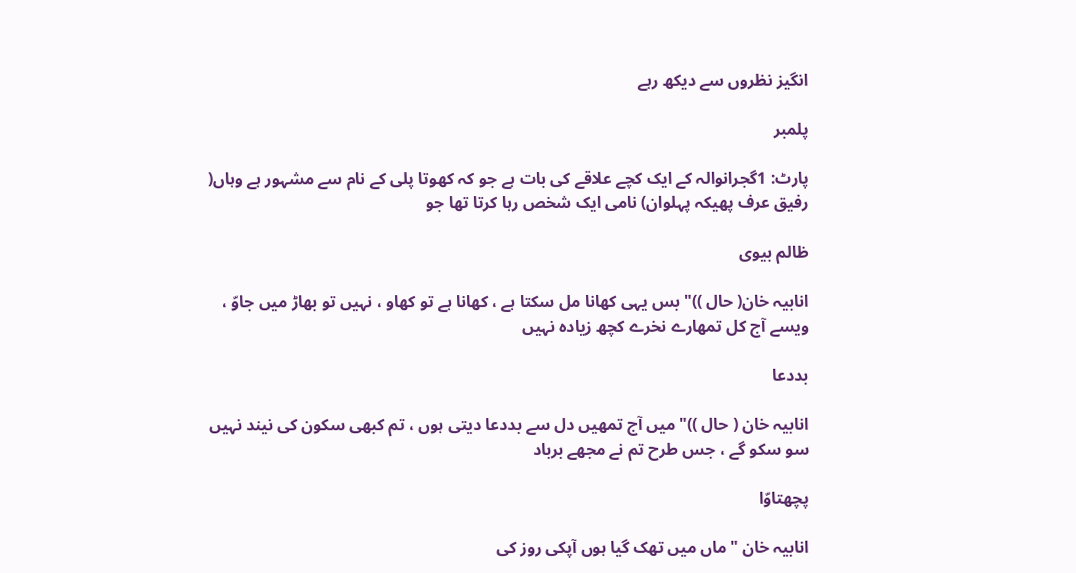انگیز نظروں سے دیکھ رہے

پلمبر

پارٹ: 1گجرانوالہ کے ایک کچے علاقے کی بات ہے جو کہ کھوتا پلی کے نام سے مشہور ہے وہاں( رفیق عرف پھیکہ پہلوان) نامی ایک شخص رہا کرتا تھا جو

ظالم بیوی

انابیہ خان( حال ))" بس یہی کھانا مل سکتا ہے ، کھانا ہے تو کھاو ، نہیں تو بھاڑ میں جاوّ ، ویسے آج کل تمھارے نخرے کچھ زیادہ نہیں

بددعا

انابیہ خان ( حال ))" میں آج تمھیں دل سے بددعا دیتی ہوں ، تم کبھی سکون کی نیند نہیں سو سکو گے ، جس طرح تم نے مجھے برباد

پچھتاوّا

انابیہ خان "ماں میں تھک گیا ہوں آپکی روز کی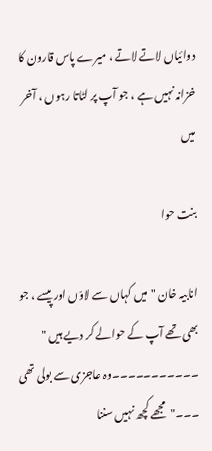دوائیاں لاتے لاتے ، میرے پاس قارون کا خزانہ نہیں ہے ، جو آپ پر لٹاتا رہوں ، آخر میں

بنت حوا

انابیہ خان "میں کہاں سے لاوّں اور پیسے ، جو بھی تھے آپ کے حوالے کر دیے ہیں " ۔۔۔۔۔۔۔۔۔۔۔وہ عاجزی سے بولی تھی ۔۔۔"مجھے کچھ نہیں سننا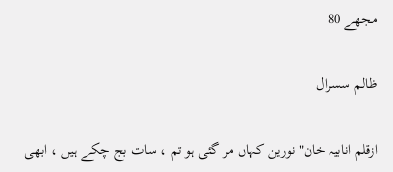مجھے 80

ظالم سسرال

ازقلم انابیہ خان" نورین کہاں مر گئی ہو تم ، سات بج چکے ہیں ، ابھی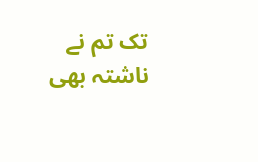تک تم نے ناشتہ بھی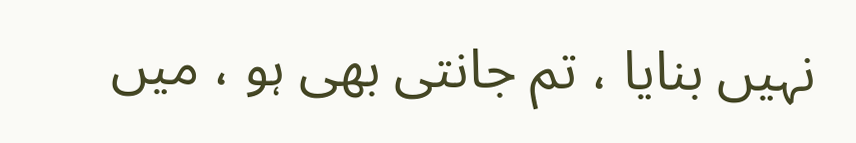نہیں بنایا ، تم جانتی بھی ہو ، میں